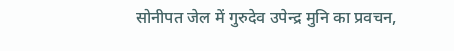सोनीपत जेल में गुरुदेव उपेन्द्र मुनि का प्रवचन,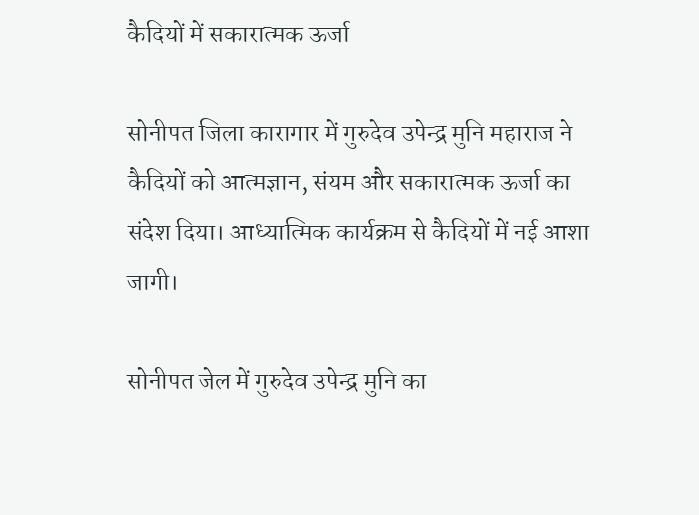कैदियों में सकारात्मक ऊर्जा

सोनीपत जिला कारागार में गुरुदेव उपेन्द्र मुनि महाराज ने कैदियों को आत्मज्ञान, संयम और सकारात्मक ऊर्जा का संदेश दिया। आध्यात्मिक कार्यक्रम से कैदियों में नई आशा जागी।

सोनीपत जेल में गुरुदेव उपेन्द्र मुनि का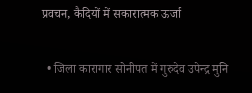प्रवचन, कैदियों में सकारात्मक ऊर्जा

  • जिला कारागार सोनीपत में गुरुदेव उपेन्द्र मुनि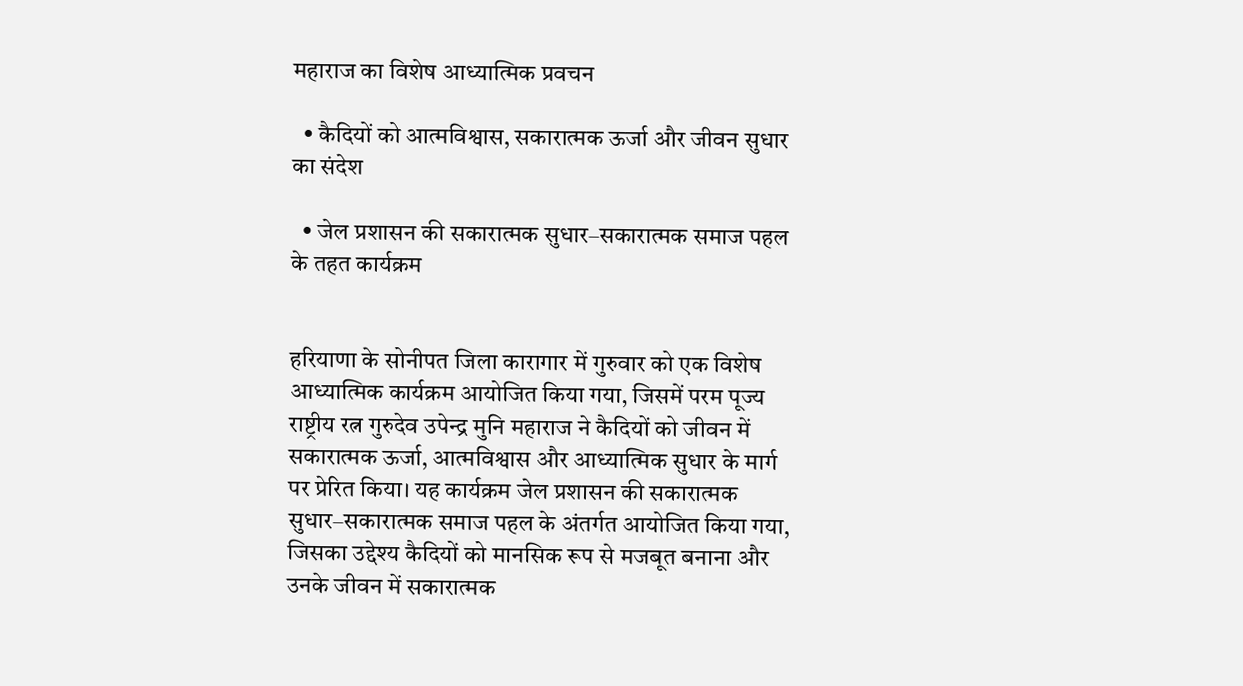महाराज का विशेष आध्यात्मिक प्रवचन

  • कैदियों को आत्मविश्वास, सकारात्मक ऊर्जा और जीवन सुधार का संदेश

  • जेल प्रशासन की सकारात्मक सुधार–सकारात्मक समाज पहल के तहत कार्यक्रम


हरियाणा के सोनीपत जिला कारागार में गुरुवार को एक विशेष आध्यात्मिक कार्यक्रम आयोजित किया गया, जिसमें परम पूज्य राष्ट्रीय रत्न गुरुदेव उपेन्द्र मुनि महाराज ने कैदियों को जीवन में सकारात्मक ऊर्जा, आत्मविश्वास और आध्यात्मिक सुधार के मार्ग पर प्रेरित किया। यह कार्यक्रम जेल प्रशासन की सकारात्मक सुधार–सकारात्मक समाज पहल के अंतर्गत आयोजित किया गया, जिसका उद्देश्य कैदियों को मानसिक रूप से मजबूत बनाना और उनके जीवन में सकारात्मक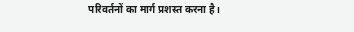परिवर्तनों का मार्ग प्रशस्त करना है।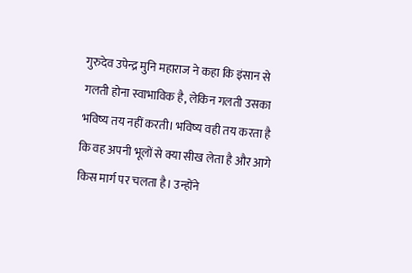गुरुदेव उपेन्द्र मुनि महाराज ने कहा कि इंसान से गलती होना स्वाभाविक है, लेकिन गलती उसका भविष्य तय नहीं करती। भविष्य वही तय करता है कि वह अपनी भूलों से क्या सीख लेता है और आगे किस मार्ग पर चलता है। उन्होंने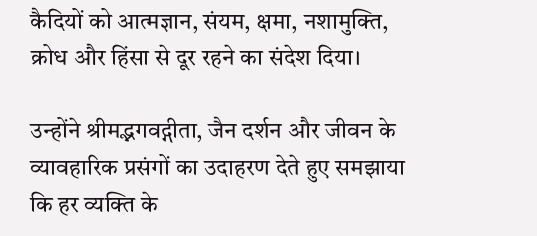कैदियों को आत्मज्ञान, संयम, क्षमा, नशामुक्ति, क्रोध और हिंसा से दूर रहने का संदेश दिया।

उन्होंने श्रीमद्भगवद्गीता, जैन दर्शन और जीवन के व्यावहारिक प्रसंगों का उदाहरण देते हुए समझाया कि हर व्यक्ति के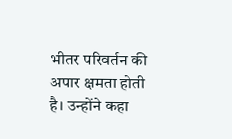भीतर परिवर्तन की अपार क्षमता होती है। उन्होंने कहा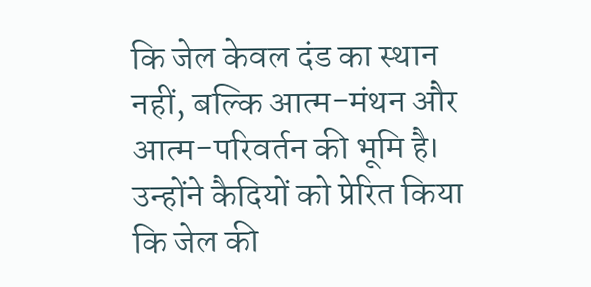कि जेल केवल दंड का स्थान नहीं, बल्कि आत्म-मंथन और आत्म-परिवर्तन की भूमि है। उन्होंने कैदियों को प्रेरित किया कि जेल की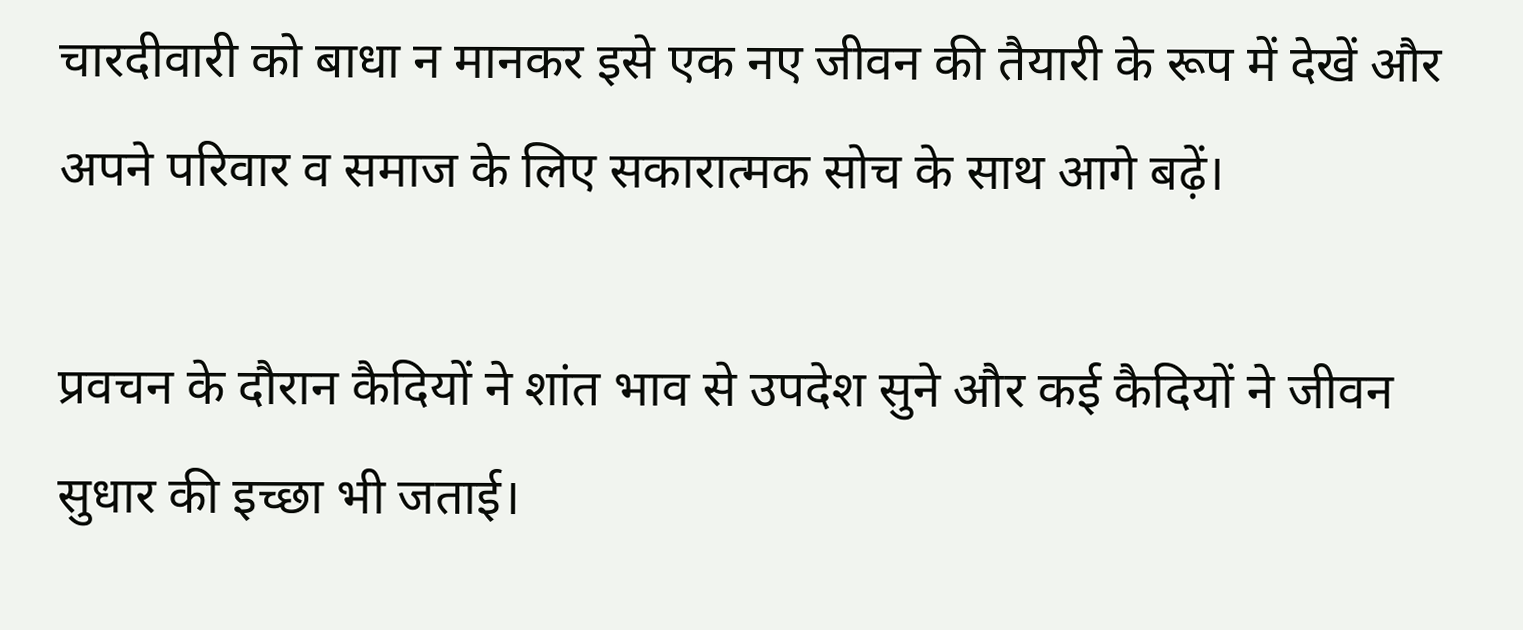चारदीवारी को बाधा न मानकर इसे एक नए जीवन की तैयारी के रूप में देखें और अपने परिवार व समाज के लिए सकारात्मक सोच के साथ आगे बढ़ें।

प्रवचन के दौरान कैदियों ने शांत भाव से उपदेश सुने और कई कैदियों ने जीवन सुधार की इच्छा भी जताई।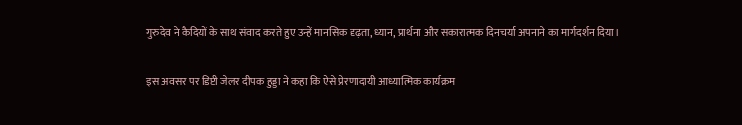गुरुदेव ने कैदियों के साथ संवाद करते हुए उन्हें मानसिक दृढ़ता, ध्यान, प्रार्थना और सकारात्मक दिनचर्या अपनाने का मार्गदर्शन दिया।

इस अवसर पर डिप्टी जेलर दीपक हुड्डा ने कहा कि ऐसे प्रेरणादायी आध्यात्मिक कार्यक्रम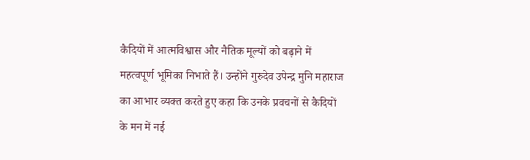कैदियों में आत्मविश्वास और नैतिक मूल्यों को बढ़ाने में महत्वपूर्ण भूमिका निभाते हैं। उन्होंने गुरुदेव उपेन्द्र मुनि महाराज का आभार व्यक्त करते हुए कहा कि उनके प्रवचनों से कैदियों के मन में नई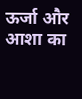ऊर्जा और आशा का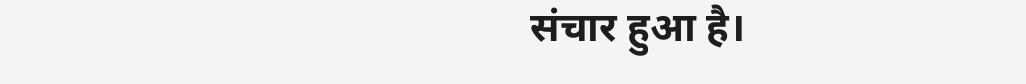संचार हुआ है।